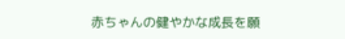赤ちゃんの健やかな成長を願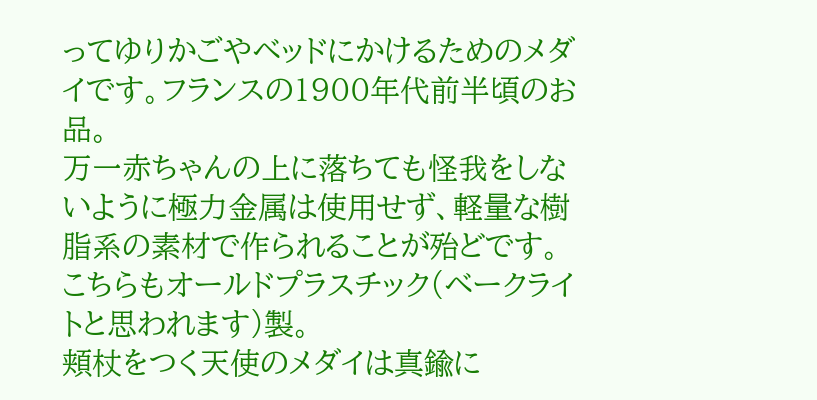ってゆりかごやベッドにかけるためのメダイです。フランスの1900年代前半頃のお品。
万一赤ちゃんの上に落ちても怪我をしないように極力金属は使用せず、軽量な樹脂系の素材で作られることが殆どです。
こちらもオールドプラスチック(ベークライトと思われます)製。
頬杖をつく天使のメダイは真鍮に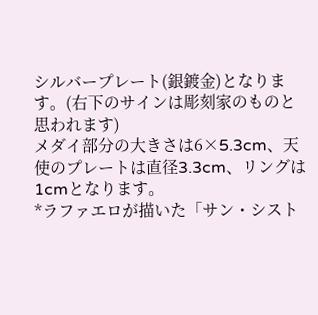シルバープレート(銀鍍金)となります。(右下のサインは彫刻家のものと思われます)
メダイ部分の大きさは6×5.3cm、天使のプレートは直径3.3cm、リングは1cmとなります。
*ラファエロが描いた「サン・シスト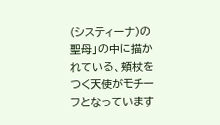(システィーナ)の聖母」の中に描かれている、頬杖をつく天使がモチーフとなっています